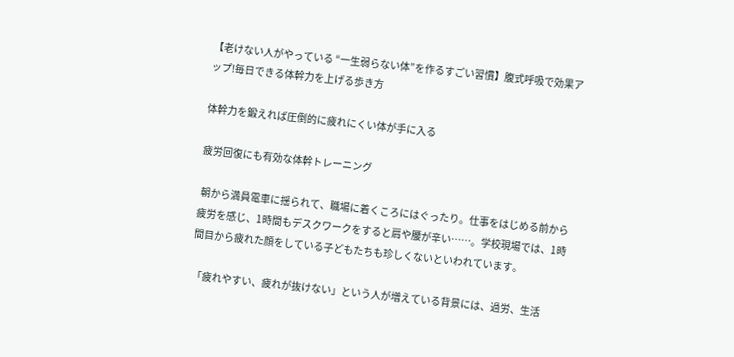【老けない人がやっている “一生弱らない体”を作るすごい習慣】腹式呼吸で効果アップ!毎日できる体幹力を上げる歩き方

体幹力を鍛えれば圧倒的に疲れにくい体が手に入る

疲労回復にも有効な体幹トレーニング

 朝から満員電車に揺られて、職場に着くころにはぐったり。仕事をはじめる前から疲労を感じ、1時間もデスクワークをすると肩や腰が辛い……。学校現場では、1時間目から疲れた顔をしている子どもたちも珍しくないといわれています。

 「疲れやすい、疲れが抜けない」という人が増えている背景には、過労、生活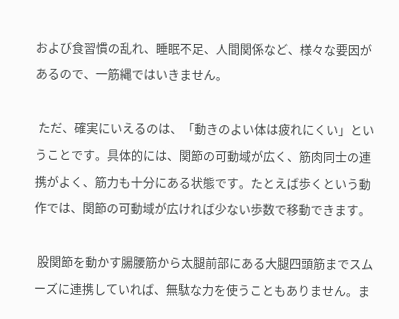および食習慣の乱れ、睡眠不足、人間関係など、様々な要因があるので、一筋縄ではいきません。

 ただ、確実にいえるのは、「動きのよい体は疲れにくい」ということです。具体的には、関節の可動域が広く、筋肉同士の連携がよく、筋力も十分にある状態です。たとえば歩くという動作では、関節の可動域が広ければ少ない歩数で移動できます。

 股関節を動かす腸腰筋から太腿前部にある大腿四頭筋までスムーズに連携していれば、無駄な力を使うこともありません。ま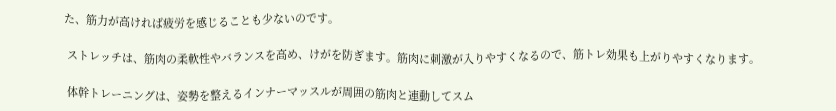た、筋力が高ければ疲労を感じることも少ないのです。

 ストレッチは、筋肉の柔軟性やバランスを高め、けがを防ぎます。筋肉に刺激が入りやすくなるので、筋トレ効果も上がりやすくなります。

 体幹トレーニングは、姿勢を整えるインナーマッスルが周囲の筋肉と連動してスム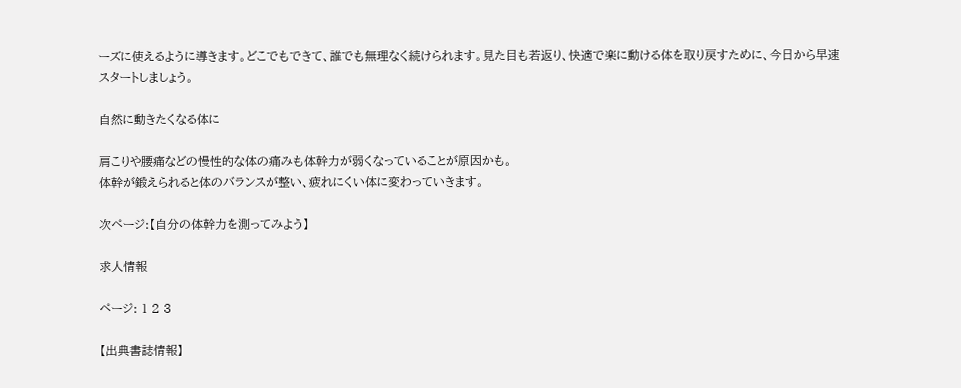ーズに使えるように導きます。どこでもできて、誰でも無理なく続けられます。見た目も若返り、快適で楽に動ける体を取り戻すために、今日から早速スタートしましょう。

自然に動きたくなる体に

肩こりや腰痛などの慢性的な体の痛みも体幹力が弱くなっていることが原因かも。
体幹が鍛えられると体のバランスが整い、疲れにくい体に変わっていきます。

次ページ:【自分の体幹力を測ってみよう】

求人情報

ページ: 1 2 3

【出典書誌情報】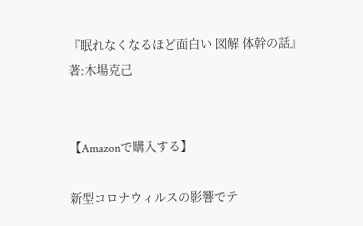『眠れなくなるほど面白い 図解 体幹の話』
著:木場克己


【Amazonで購入する】

新型コロナウィルスの影響でテ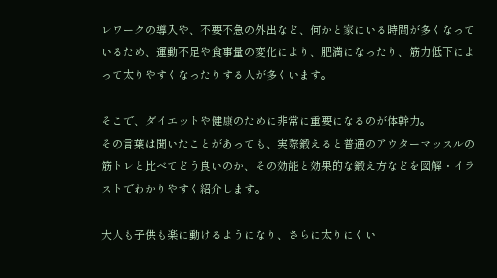レワークの導入や、不要不急の外出など、何かと家にいる時間が多くなっているため、運動不足や食事量の変化により、肥満になったり、筋力低下によって太りやすくなったりする人が多くいます。

そこで、ダイエットや健康のために非常に重要になるのが体幹力。
その言葉は聞いたことがあっても、実際鍛えると普通のアウターマッスルの筋トレと比べてどう良いのか、その効能と効果的な鍛え方などを図解・イラストでわかりやすく紹介します。

大人も子供も楽に動けるようになり、さらに太りにくい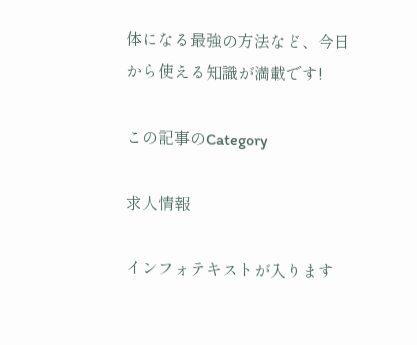体になる最強の方法など、今日から使える知識が満載です!

この記事のCategory

求人情報

インフォテキストが入ります